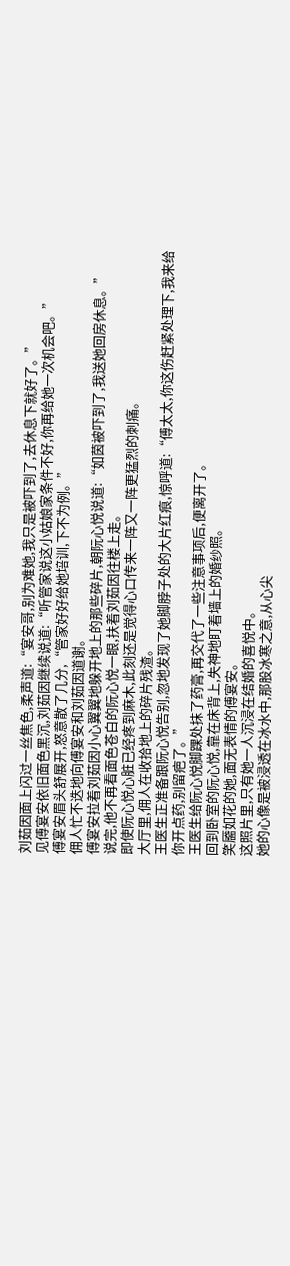刘茹因面上闪过一丝焦色,柔声道:“宴安哥,别为难她,我只是被吓到了,去休息下就好了。”
见傅宴安依旧面色黑沉,刘茹因继续说道:“听管家说这小姑娘家条件不好,你再给她一次机会吧。”
傅宴安眉头舒展开,怒意散了几分,“管家好好给她培训,下不为例。”
佣人忙不迭地向傅宴安和刘茹因道谢。
傅宴安拉着刘茹因小心翼翼地躲开地上的那些碎片,朝阮心悦说道:“如茵被吓到了,我送她回房休息。”
说完,他不再看面色苍白的阮心悦一眼,扶着刘茹因往楼上走。
即使阮心悦心脏已经疼到麻木,此刻还是觉得心口传来一阵又一阵更猛烈的刺痛。
大厅里,佣人在收拾地上的碎片残渣。
王医生正准备跟阮心悦告别,忽地发现了她脚脖子处的大片红痕,惊呼道:“傅太太,你这伤赶紧处理下,我来给你开点药,别留疤了。”
王医生给阮心悦脚踝处抹了药膏,再交代了一些注意事项后,便离开了。
回到卧室的阮心悦,靠在床背上,失神地盯着墙上的婚纱照。
笑靥如花的她,面无表情的傅宴安。
这照片里,只有她一人沉浸在结婚的喜悦中。
她的心像是被浸透在冰水中,那股冰寒之意,从心尖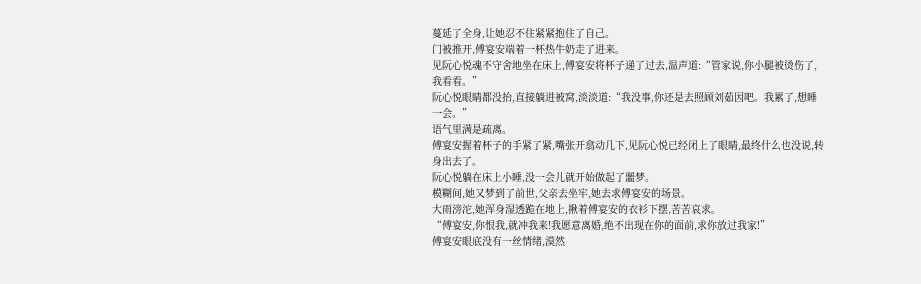蔓延了全身,让她忍不住紧紧抱住了自己。
门被推开,傅宴安端着一杯热牛奶走了进来。
见阮心悦魂不守舍地坐在床上,傅宴安将杯子递了过去,温声道:“管家说,你小腿被烫伤了,我看看。”
阮心悦眼睛都没抬,直接躺进被窝,淡淡道:“我没事,你还是去照顾刘茹因吧。我累了,想睡一会。”
语气里满是疏离。
傅宴安握着杯子的手紧了紧,嘴张开翕动几下,见阮心悦已经闭上了眼睛,最终什么也没说,转身出去了。
阮心悦躺在床上小睡,没一会儿就开始做起了噩梦。
模糊间,她又梦到了前世,父亲去坐牢,她去求傅宴安的场景。
大雨滂沱,她浑身湿透跪在地上,揪着傅宴安的衣衫下摆,苦苦哀求。
“傅宴安,你恨我,就冲我来!我愿意离婚,绝不出现在你的面前,求你放过我家!”
傅宴安眼底没有一丝情绪,漠然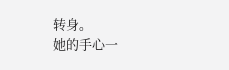转身。
她的手心一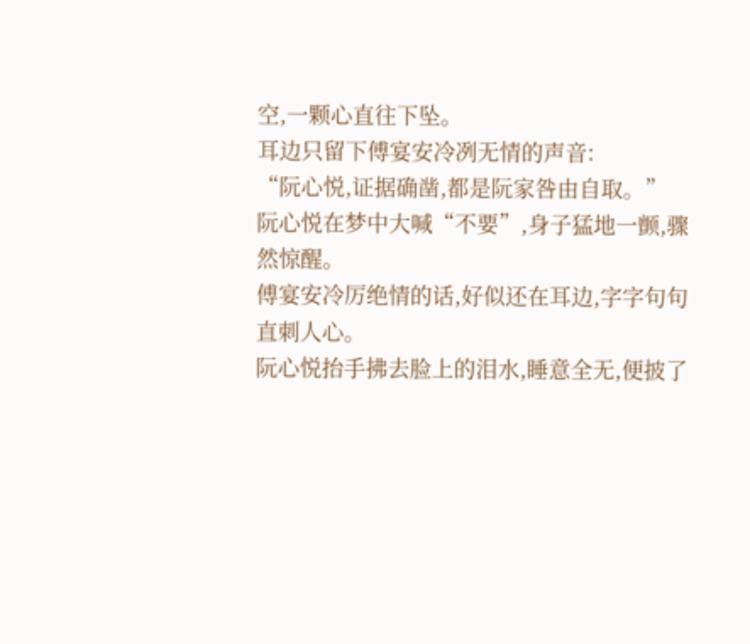空,一颗心直往下坠。
耳边只留下傅宴安冷冽无情的声音:
“阮心悦,证据确凿,都是阮家咎由自取。”
阮心悦在梦中大喊“不要”,身子猛地一颤,骤然惊醒。
傅宴安冷厉绝情的话,好似还在耳边,字字句句直刺人心。
阮心悦抬手拂去脸上的泪水,睡意全无,便披了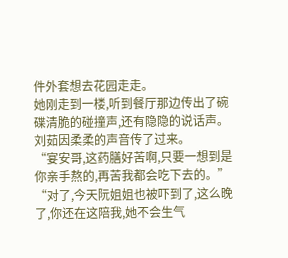件外套想去花园走走。
她刚走到一楼,听到餐厅那边传出了碗碟清脆的碰撞声,还有隐隐的说话声。
刘茹因柔柔的声音传了过来。
“宴安哥,这药膳好苦啊,只要一想到是你亲手熬的,再苦我都会吃下去的。”
“对了,今天阮姐姐也被吓到了,这么晚了,你还在这陪我,她不会生气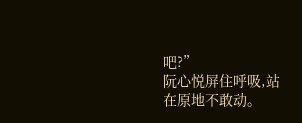吧?”
阮心悦屏住呼吸,站在原地不敢动。